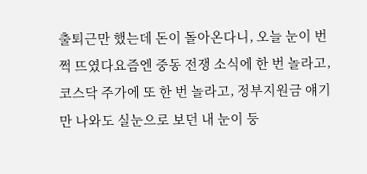출퇴근만 했는데 돈이 돌아온다니, 오늘 눈이 번쩍 뜨였다요즘엔 중동 전쟁 소식에 한 번 놀라고, 코스닥 주가에 또 한 번 놀라고, 정부지원금 얘기만 나와도 실눈으로 보던 내 눈이 둥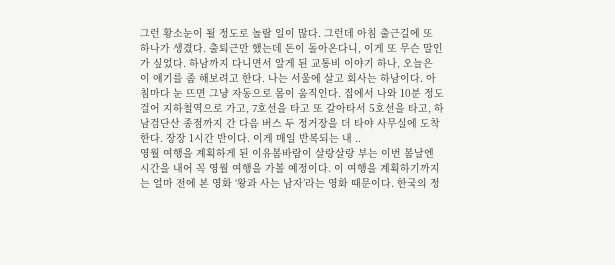그런 황소눈이 될 정도로 놀랄 일이 많다. 그런데 아침 출근길에 또 하나가 생겼다. 출퇴근만 했는데 돈이 돌아온다니, 이게 또 무슨 말인가 싶었다. 하남까지 다니면서 알게 된 교통비 이야기 하나, 오늘은 이 얘기를 좀 해보려고 한다. 나는 서울에 살고 회사는 하남이다. 아침마다 눈 뜨면 그냥 자동으로 몸이 움직인다. 집에서 나와 10분 정도 걸어 지하철역으로 가고, 7호선을 타고 또 갈아타서 5호선을 타고, 하남검단산 종점까지 간 다음 버스 두 정거장을 더 타야 사무실에 도착한다. 장장 1시간 반이다. 이게 매일 반복되는 내 ..
영월 여행을 계획하게 된 이유봄바람이 살랑살랑 부는 이번 봄날엔 시간을 내어 꼭 영월 여행을 가볼 예정이다. 이 여행을 계획하기까지는 얼마 전에 본 영화 ‘왕과 사는 남자’라는 영화 때문이다. 한국의 정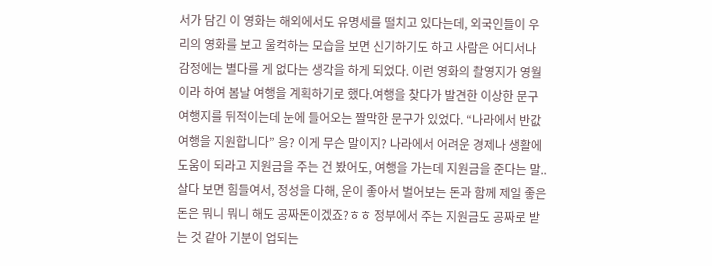서가 담긴 이 영화는 해외에서도 유명세를 떨치고 있다는데, 외국인들이 우리의 영화를 보고 울컥하는 모습을 보면 신기하기도 하고 사람은 어디서나 감정에는 별다를 게 없다는 생각을 하게 되었다. 이런 영화의 촬영지가 영월이라 하여 봄날 여행을 계획하기로 했다.여행을 찾다가 발견한 이상한 문구여행지를 뒤적이는데 눈에 들어오는 짤막한 문구가 있었다. “나라에서 반값 여행을 지원합니다” 응? 이게 무슨 말이지? 나라에서 어려운 경제나 생활에 도움이 되라고 지원금을 주는 건 봤어도, 여행을 가는데 지원금을 준다는 말..
살다 보면 힘들여서, 정성을 다해, 운이 좋아서 벌어보는 돈과 함께 제일 좋은 돈은 뭐니 뭐니 해도 공짜돈이겠죠?ㅎㅎ 정부에서 주는 지원금도 공짜로 받는 것 같아 기분이 업되는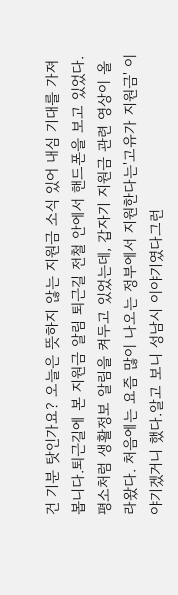건 기분 탓인가요? 오늘은 뜻하지 않는 지원금 소식 있어 내심 기대를 가져봅니다.퇴근길에 본 지원금 알림 퇴근길 전철 안에서 핸드폰을 보고 있었다. 평소처럼 생활정보 알림을 켜두고 있었는데, 갑자기 지원금 관련 영상이 올라왔다. 처음에는 요즘 많이 나오는 정부에서 지원한다는'고유가 지원금' 이야기겠거니 했다.알고 보니 성남시 이야기였다그런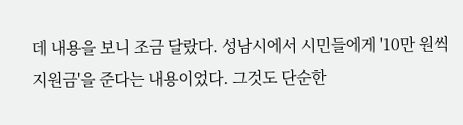데 내용을 보니 조금 달랐다. 성남시에서 시민들에게 '10만 원씩 지원금'을 준다는 내용이었다. 그것도 단순한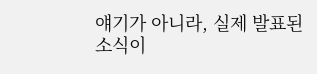얘기가 아니라, 실제 발표된 소식이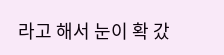라고 해서 눈이 확 갔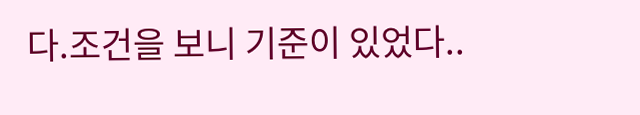다.조건을 보니 기준이 있었다..